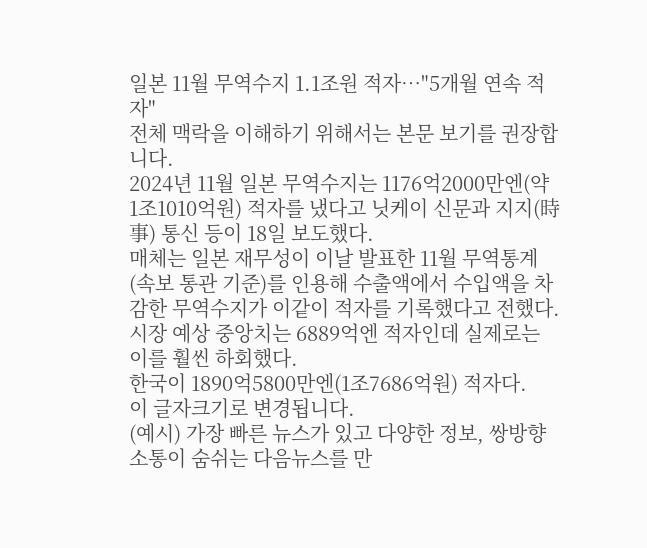일본 11월 무역수지 1.1조원 적자…"5개월 연속 적자"
전체 맥락을 이해하기 위해서는 본문 보기를 권장합니다.
2024년 11월 일본 무역수지는 1176억2000만엔(약 1조1010억원) 적자를 냈다고 닛케이 신문과 지지(時事) 통신 등이 18일 보도했다.
매체는 일본 재무성이 이날 발표한 11월 무역통계(속보 통관 기준)를 인용해 수출액에서 수입액을 차감한 무역수지가 이같이 적자를 기록했다고 전했다.
시장 예상 중앙치는 6889억엔 적자인데 실제로는 이를 훨씬 하회했다.
한국이 1890억5800만엔(1조7686억원) 적자다.
이 글자크기로 변경됩니다.
(예시) 가장 빠른 뉴스가 있고 다양한 정보, 쌍방향 소통이 숨쉬는 다음뉴스를 만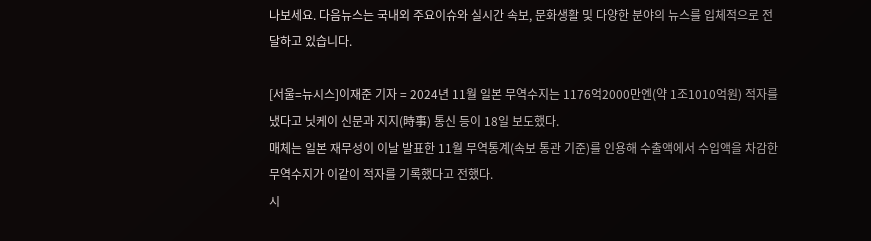나보세요. 다음뉴스는 국내외 주요이슈와 실시간 속보, 문화생활 및 다양한 분야의 뉴스를 입체적으로 전달하고 있습니다.

[서울=뉴시스]이재준 기자 = 2024년 11월 일본 무역수지는 1176억2000만엔(약 1조1010억원) 적자를 냈다고 닛케이 신문과 지지(時事) 통신 등이 18일 보도했다.
매체는 일본 재무성이 이날 발표한 11월 무역통계(속보 통관 기준)를 인용해 수출액에서 수입액을 차감한 무역수지가 이같이 적자를 기록했다고 전했다.
시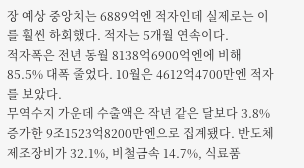장 예상 중앙치는 6889억엔 적자인데 실제로는 이를 훨씬 하회했다. 적자는 5개월 연속이다.
적자폭은 전년 동월 8138억6900억엔에 비해 85.5% 대폭 줄었다. 10월은 4612억4700만엔 적자를 보았다.
무역수지 가운데 수출액은 작년 같은 달보다 3.8% 증가한 9조1523억8200만엔으로 집계됐다. 반도체 제조장비가 32.1%, 비철금속 14.7%, 식료품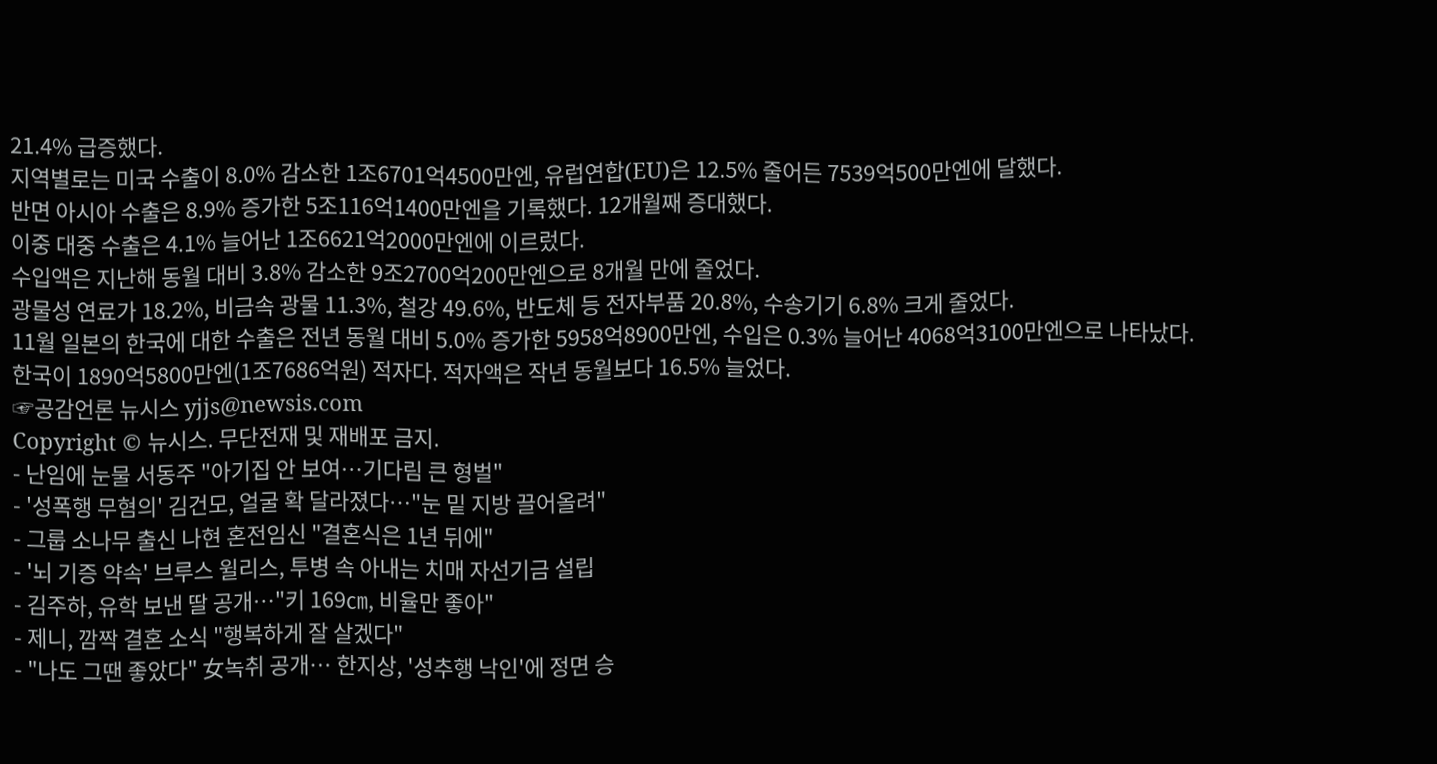21.4% 급증했다.
지역별로는 미국 수출이 8.0% 감소한 1조6701억4500만엔, 유럽연합(EU)은 12.5% 줄어든 7539억500만엔에 달했다.
반면 아시아 수출은 8.9% 증가한 5조116억1400만엔을 기록했다. 12개월째 증대했다.
이중 대중 수출은 4.1% 늘어난 1조6621억2000만엔에 이르렀다.
수입액은 지난해 동월 대비 3.8% 감소한 9조2700억200만엔으로 8개월 만에 줄었다.
광물성 연료가 18.2%, 비금속 광물 11.3%, 철강 49.6%, 반도체 등 전자부품 20.8%, 수송기기 6.8% 크게 줄었다.
11월 일본의 한국에 대한 수출은 전년 동월 대비 5.0% 증가한 5958억8900만엔, 수입은 0.3% 늘어난 4068억3100만엔으로 나타났다.
한국이 1890억5800만엔(1조7686억원) 적자다. 적자액은 작년 동월보다 16.5% 늘었다.
☞공감언론 뉴시스 yjjs@newsis.com
Copyright © 뉴시스. 무단전재 및 재배포 금지.
- 난임에 눈물 서동주 "아기집 안 보여…기다림 큰 형벌"
- '성폭행 무혐의' 김건모, 얼굴 확 달라졌다…"눈 밑 지방 끌어올려"
- 그룹 소나무 출신 나현 혼전임신 "결혼식은 1년 뒤에"
- '뇌 기증 약속' 브루스 윌리스, 투병 속 아내는 치매 자선기금 설립
- 김주하, 유학 보낸 딸 공개…"키 169㎝, 비율만 좋아"
- 제니, 깜짝 결혼 소식 "행복하게 잘 살겠다"
- "나도 그땐 좋았다" 女녹취 공개… 한지상, '성추행 낙인'에 정면 승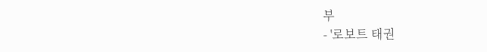부
- '로보트 태권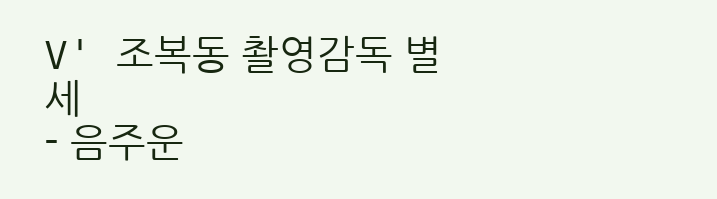V' 조복동 촬영감독 별세
- 음주운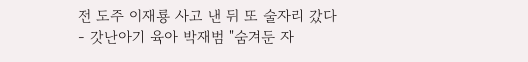전 도주 이재룡 사고 낸 뒤 또 술자리 갔다
- 갓난아기 육아 박재범 "숨겨둔 자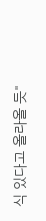식 있다고 올라올 듯"